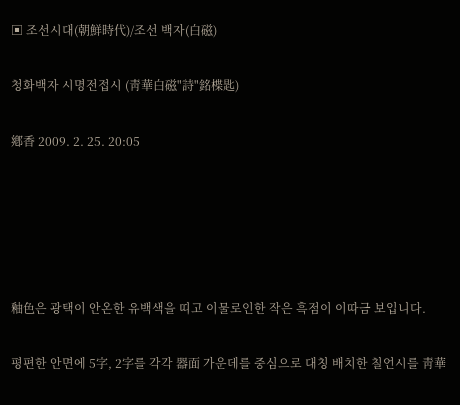▣ 조선시대(朝鮮時代)/조선 백자(白磁)

청화백자 시명전접시 (靑華白磁"詩"銘楪匙)

鄕香 2009. 2. 25. 20:05





釉色은 광택이 안온한 유백색을 띠고 이물로인한 작은 흑점이 이따금 보입니다.

평편한 안면에 5字, 2字를 각각 器面 가운데를 중심으로 대칭 배치한 칠언시를 靑華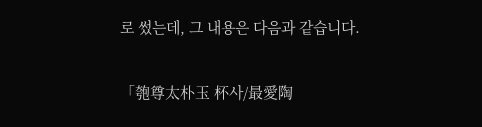로 썼는데, 그 내용은 다음과 같습니다.

「匏尊太朴玉 杯사/最愛陶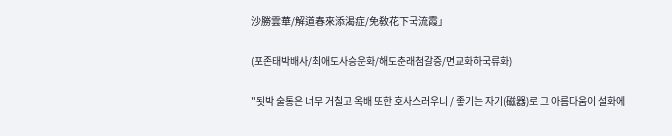沙勝雲華/解道春來添渴症/免敎花下국流霞」

(포존태박배사/최애도사승운화/해도춘래첨갈증/면교화하국류화)

"됫박 술통은 너무 거칠고 옥배 또한 호사스러우니 / 좋기는 자기(磁器)로 그 아름다움이 설화에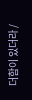더함이 있더라 /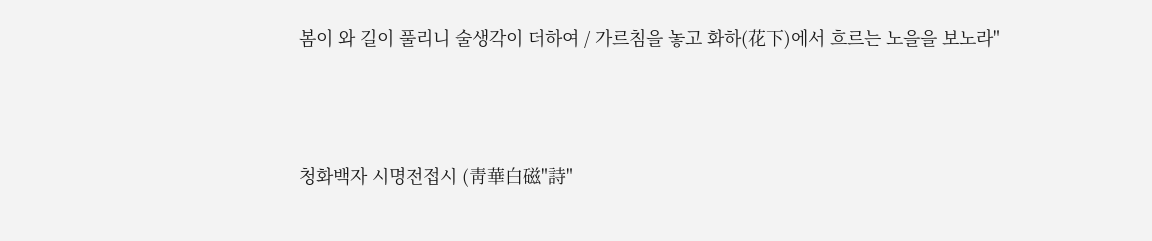봄이 와 길이 풀리니 술생각이 더하여 / 가르침을 놓고 화하(花下)에서 흐르는 노을을 보노라"





청화백자 시명전접시 (靑華白磁"詩"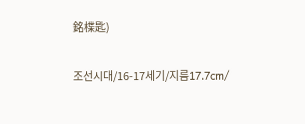銘楪匙)

조선시대/16-17세기/지름17.7cm/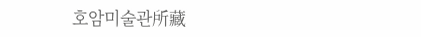호암미술관所藏